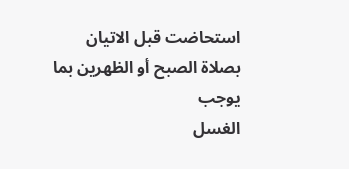استحاضت قبل الاتيان بصلاة الصبح أو الظهرين بما يوجب
الغسل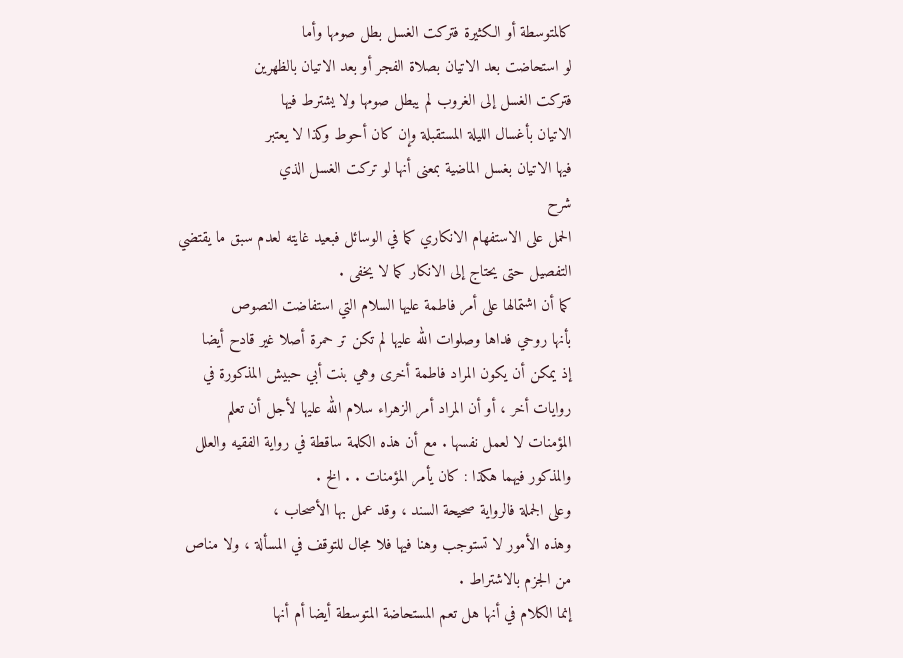كالمتوسطة أو الكثيرة فتركت الغسل بطل صومها وأما
لو استحاضت بعد الاتيان بصلاة الفجر أو بعد الاتيان بالظهرين
فتركت الغسل إلى الغروب لم يبطل صومها ولا يشترط فيها
الاتيان بأغسال الليلة المستقبلة وإن كان أحوط وكذا لا يعتبر
فيها الاتيان بغسل الماضية بمعنى أنها لو تركت الغسل الذي
شرح
الحمل على الاستفهام الانكاري كما في الوسائل فبعيد غايته لعدم سبق ما يقتضي
التفصيل حتى يحتاج إلى الانكار كما لا يخفى .
كما أن اشتمالها على أمر فاطمة عليها السلام التي استفاضت النصوص
بأنها روحي فداها وصلوات الله عليها لم تكن تر حمرة أصلا غير قادح أيضا
إذ يمكن أن يكون المراد فاطمة أخرى وهي بنت أبي حبيش المذكورة في
روايات أخر ، أو أن المراد أمر الزهراء سلام الله عليها لأجل أن تعلم
المؤمنات لا لعمل نفسها . مع أن هذه الكلمة ساقطة في رواية الفقيه والعلل
والمذكور فيهما هكذا : كان يأمر المؤمنات . . الخ .
وعلى الجملة فالرواية صحيحة السند ، وقد عمل بها الأصحاب ،
وهذه الأمور لا تستوجب وهنا فيها فلا مجال للتوقف في المسألة ، ولا مناص
من الجزم بالاشتراط .
إنما الكلام في أنها هل تعم المستحاضة المتوسطة أيضا أم أنها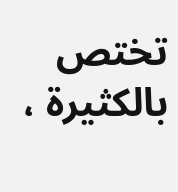تختص
بالكثيرة ،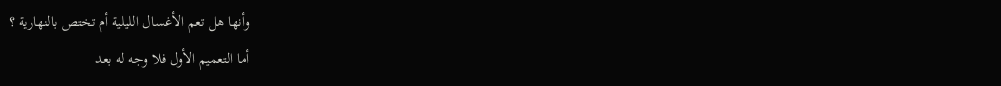وأنها هل تعم الأغسال الليلية أم تختص بالنهارية ؟
أما التعميم الأول فلا وجه له بعد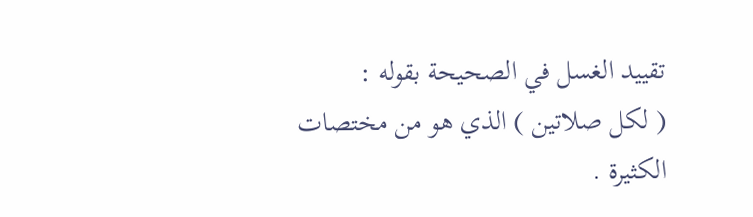تقييد الغسل في الصحيحة بقوله :
( لكل صلاتين ) الذي هو من مختصات الكثيرة .